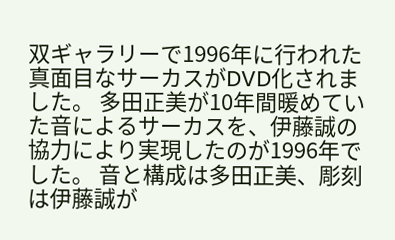双ギャラリーで1996年に行われた真面目なサーカスがDVD化されました。 多田正美が10年間暖めていた音によるサーカスを、伊藤誠の協力により実現したのが1996年でした。 音と構成は多田正美、彫刻は伊藤誠が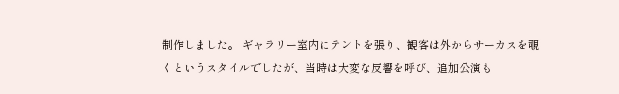制作しました。 ギャラリー室内にテントを張り、観客は外からサーカスを覗くというスタイルでしたが、当時は大変な反響を呼び、追加公演も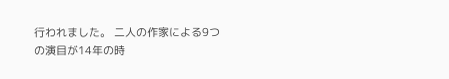行われました。 二人の作家による9つの演目が14年の時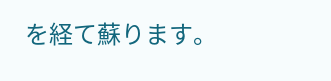を経て蘇ります。